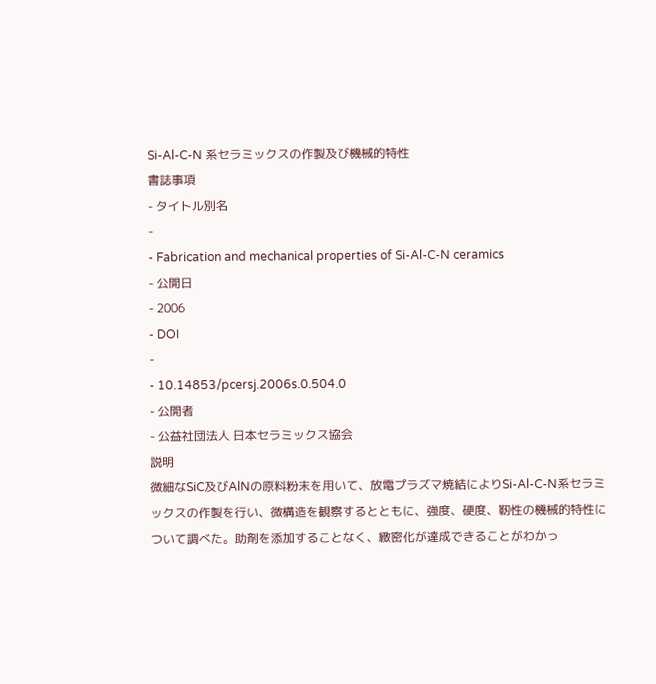Si-Al-C-N 系セラミックスの作製及び機械的特性
書誌事項
- タイトル別名
-
- Fabrication and mechanical properties of Si-Al-C-N ceramics
- 公開日
- 2006
- DOI
-
- 10.14853/pcersj.2006s.0.504.0
- 公開者
- 公益社団法人 日本セラミックス協会
説明
微細なSiC及びAlNの原料粉末を用いて、放電プラズマ焼結によりSi-Al-C-N系セラミックスの作製を行い、微構造を観察するとともに、強度、硬度、靭性の機械的特性について調べた。助剤を添加することなく、緻密化が達成できることがわかっ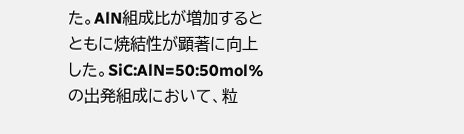た。AlN組成比が増加するとともに焼結性が顕著に向上した。SiC:AlN=50:50mol%の出発組成において、粒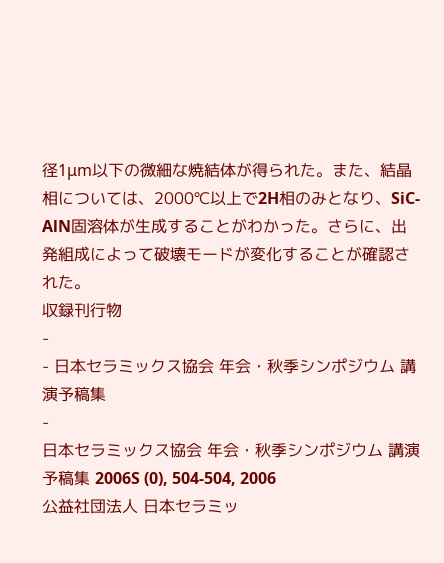径1μm以下の微細な焼結体が得られた。また、結晶相については、2000℃以上で2H相のみとなり、SiC-AlN固溶体が生成することがわかった。さらに、出発組成によって破壊モードが変化することが確認された。
収録刊行物
-
- 日本セラミックス協会 年会・秋季シンポジウム 講演予稿集
-
日本セラミックス協会 年会・秋季シンポジウム 講演予稿集 2006S (0), 504-504, 2006
公益社団法人 日本セラミッ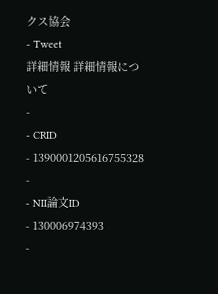クス協会
- Tweet
詳細情報 詳細情報について
-
- CRID
- 1390001205616755328
-
- NII論文ID
- 130006974393
-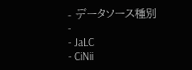- データソース種別
-
- JaLC
- CiNii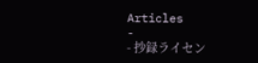Articles
-
- 抄録ライセン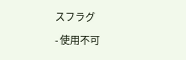スフラグ
- 使用不可